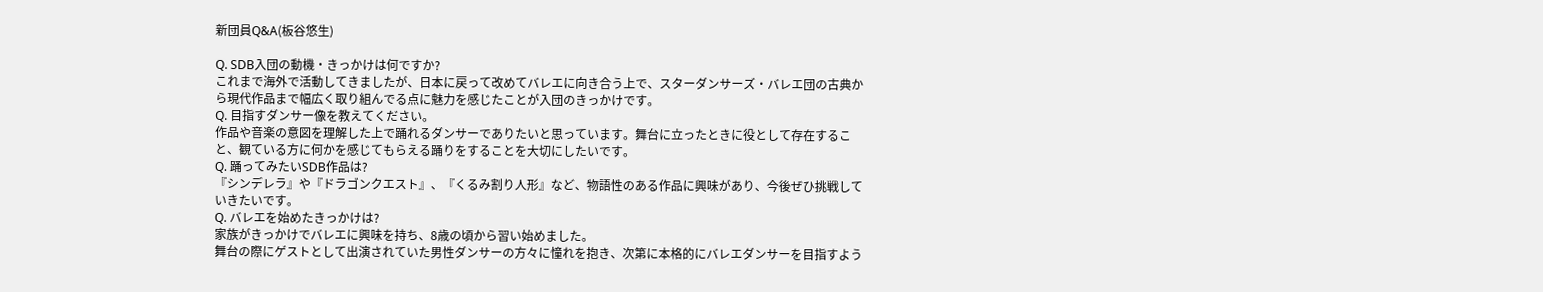新団員Q&A(板谷悠生)

Q. SDB入団の動機・きっかけは何ですか?
これまで海外で活動してきましたが、日本に戻って改めてバレエに向き合う上で、スターダンサーズ・バレエ団の古典から現代作品まで幅広く取り組んでる点に魅力を感じたことが入団のきっかけです。
Q. 目指すダンサー像を教えてください。
作品や音楽の意図を理解した上で踊れるダンサーでありたいと思っています。舞台に立ったときに役として存在すること、観ている方に何かを感じてもらえる踊りをすることを大切にしたいです。
Q. 踊ってみたいSDB作品は?
『シンデレラ』や『ドラゴンクエスト』、『くるみ割り人形』など、物語性のある作品に興味があり、今後ぜひ挑戦していきたいです。
Q. バレエを始めたきっかけは?
家族がきっかけでバレエに興味を持ち、8歳の頃から習い始めました。
舞台の際にゲストとして出演されていた男性ダンサーの方々に憧れを抱き、次第に本格的にバレエダンサーを目指すよう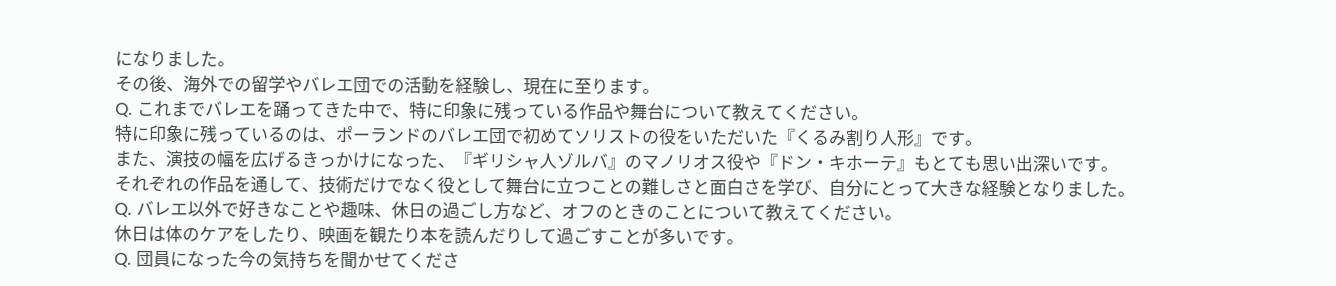になりました。
その後、海外での留学やバレエ団での活動を経験し、現在に至ります。
Q. これまでバレエを踊ってきた中で、特に印象に残っている作品や舞台について教えてください。
特に印象に残っているのは、ポーランドのバレエ団で初めてソリストの役をいただいた『くるみ割り人形』です。
また、演技の幅を広げるきっかけになった、『ギリシャ人ゾルバ』のマノリオス役や『ドン・キホーテ』もとても思い出深いです。
それぞれの作品を通して、技術だけでなく役として舞台に立つことの難しさと面白さを学び、自分にとって大きな経験となりました。
Q. バレエ以外で好きなことや趣味、休日の過ごし方など、オフのときのことについて教えてください。
休日は体のケアをしたり、映画を観たり本を読んだりして過ごすことが多いです。
Q. 団員になった今の気持ちを聞かせてくださ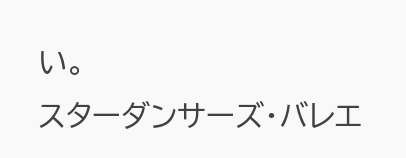い。
スターダンサーズ・バレエ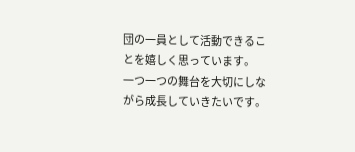団の一員として活動できることを嬉しく思っています。
一つ一つの舞台を大切にしながら成長していきたいです。